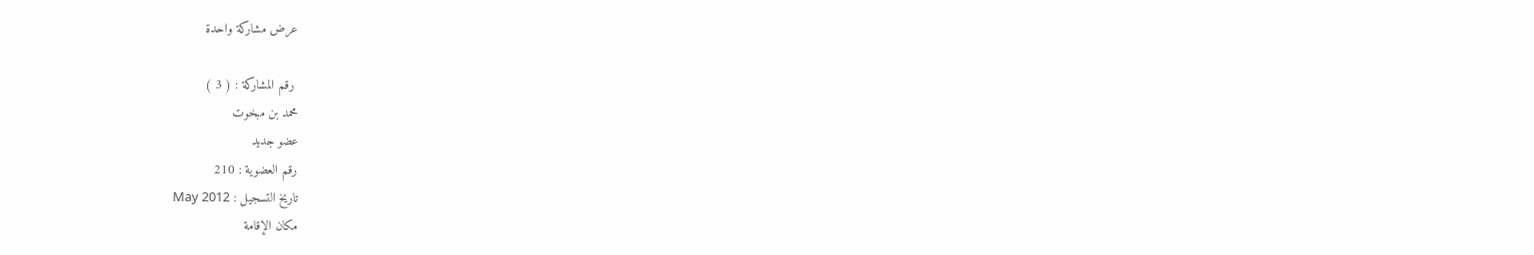عرض مشاركة واحدة

 رقم المشاركة : ( 3 )
محمد بن مبخوت
عضو جديد
رقم العضوية : 210
تاريخ التسجيل : May 2012
مكان الإقامة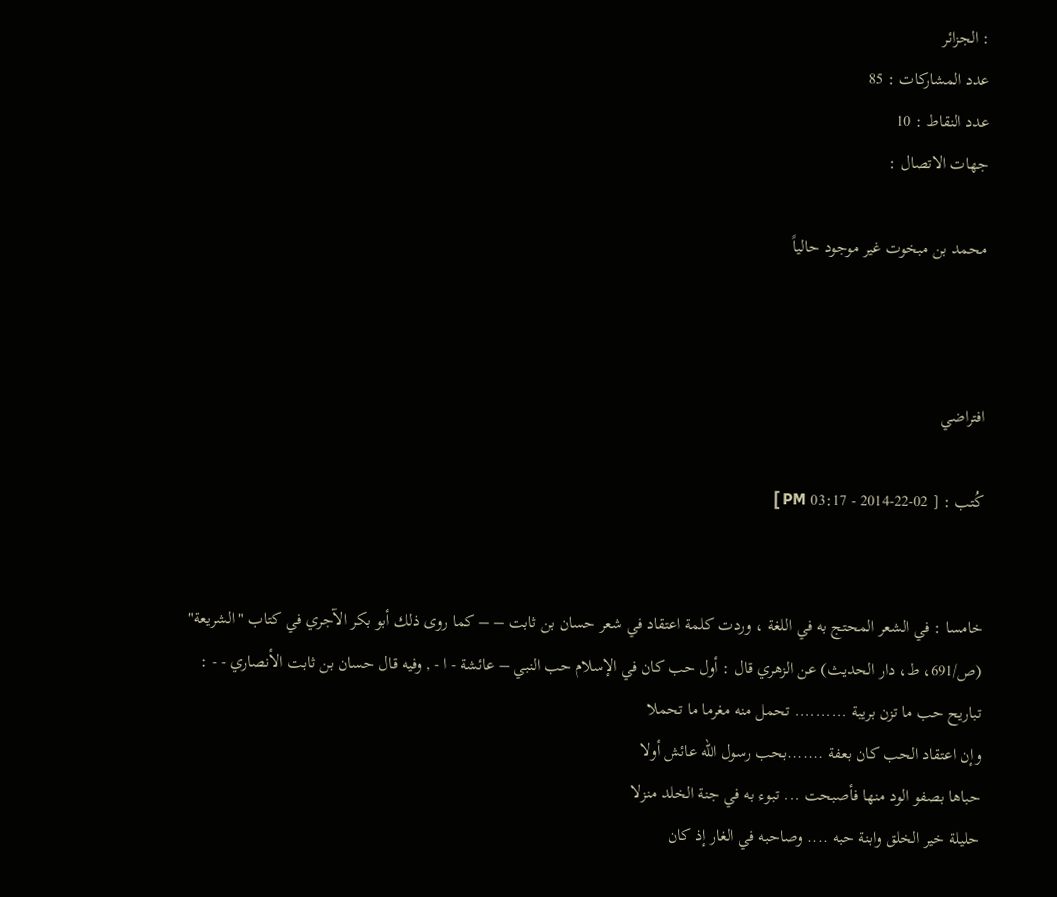: الجزائر
عدد المشاركات : 85
عدد النقاط : 10
جهات الاتصال :

محمد بن مبخوت غير موجود حالياً



افتراضي

كُتب : [ 02-22-2014 - 03:17 PM ]


خامسا : في الشعر المحتج به في اللغة ، وردت كلمة اعتقاد في شعر حسان بن ثابت – – كما روى ذلك أبو بكر الآجري في كتاب "الشريعة" (ص/691، ط، دار الحديث) عن الزهري قال : أول حب كان في الإسلام حب النبي – عائشة - ا - , وفيه قال حسان بن ثابت الأنصاري - - :
تباريح حب ما تزن بريبة .......... تحمل منه مغرما ما تحملا
وإن اعتقاد الحب كان بعفة .......بحب رسول الله عائش أولا
حباها بصفو الود منها فأصبحت ... تبوء به في جنة الخلد منزلا
حليلة خير الخلق وابنة حبه .... وصاحبه في الغار إذ كان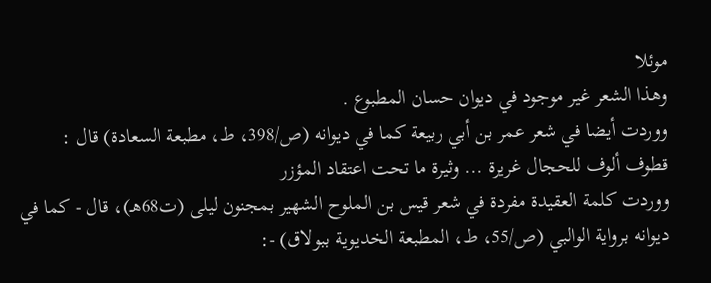موئلا
وهذا الشعر غير موجود في ديوان حسان المطبوع .
ووردت أيضا في شعر عمر بن أبي ربيعة كما في ديوانه (ص/398، ط، مطبعة السعادة) قال :
قطوف ألوف للحجال غريرة ... وثيرة ما تحت اعتقاد المؤزر
ووردت كلمة العقيدة مفردة في شعر قيس بن الملوح الشهير بمجنون ليلى (ت68هـ)، قال - كما في ديوانه برواية الوالبي (ص/55، ط، المطبعة الخديوية ببولاق) -: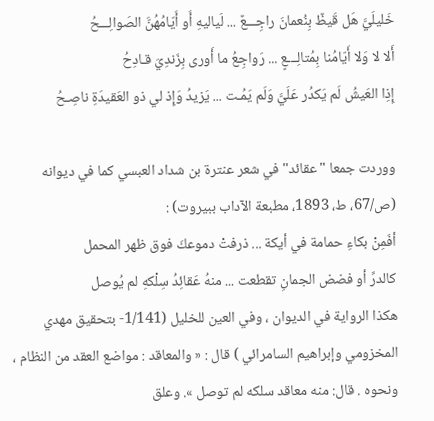خَليلَيَّ هَل قَيظٌ بِنُعمانَ راجِـــعٌ ... لَياليهِ أَو أَيّامُهُنَّ الصَوالِـــحُ
أَلا لا وَلا أَيّامُنا بِمُتالِـــعٍ ... رَواجِعُ ما أَورى بِزَندِيَ قـادِحُ
إِذِا العَيشُ لَم يَكدُر عَلَيَّ وَلَم يَمُـت ... يَزيدُ وَإِذ لي ذو العَقيدَةِ ناصِـحُ

ووردت جمعا "عقائد" في شعر عنترة بن شداد العبسي كما في ديوانه (ص/67، ط، 1893، مطبعة الآداب ببيروت) :
أفَمِنْ بكاءِ حمامة في أيكة ... ذرفتْ دموعكَ فوق ظهر المحمل
كالدرِّ أو فضض الجمانِ تقطعت ... منهُ عَقائِدُ سِلْكهِ لم يُوصل
هكذا الرواية في الديوان ، وفي العين للخليل (1/141- بتحقيق مهدي المخزومي وإبراهيم السامرائي ) قال : « والمعاقد : مواضع العقد من النظام ، ونحوه . قال: منه معاقد سلكه لم توصل ». وعلق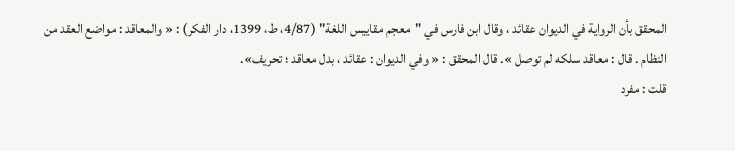المحقق بأن الرواية في الديوان عقائد ، وقال ابن فارس في "معجم مقاييس اللغة" (4/87، ط، 1399، دار الفكر) : « والمعاقد : مواضع العقد من النظام . قال : معاقد سلكه لم توصل ». قال المحقق : « وفي الديوان : عقائد ، بدل معاقد ؛ تحريف».
قلت : مفرد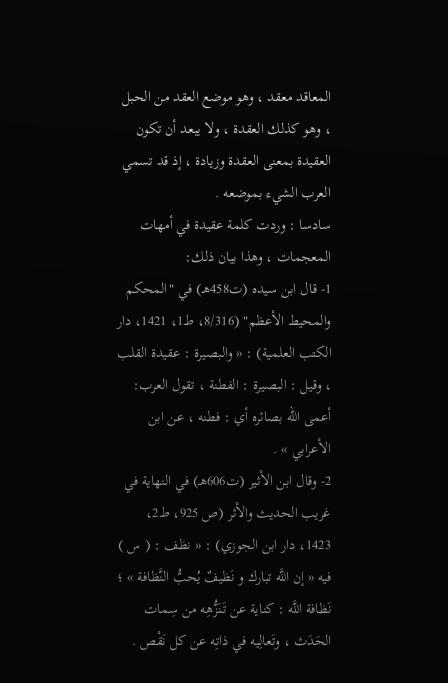المعاقد معقد ، وهو موضع العقد من الحبل ، وهو كذلك العقدة ، ولا يبعد أن تكون العقيدة بمعنى العقدة وزيادة ، إذ قد تسمي العرب الشيء بموضعه .
سادسا : وردت كلمة عقيدة في أمهات المعجمات ، وهذا بيان ذلك:
1- قال ابن سيده (ت458هـ) في "المحكم والمحيط الأعظم" (8/316، ط1، 1421، دار الكتب العلمية) : « والبصيرة : عقيدة القلب ، وقيل : البصيرة : الفطنة ، تقول العرب: أعمى الله بصائره أي : فطنه ، عن ابن الأعرابي » .
2- وقال ابن الأثير (ت606هـ) في النهاية في غريب الحديث والأثر (ص 925، ط2، 1423، دار ابن الجوزي) : « نظف : ( س ) فيه « إن اللَّه تبارك و نَظيفٌ يُحبُّ النَّظافة » ؛ نَظافة اللَّه : كناية عن تَنَزُّهِه من سِمات الحَدَث ، وتَعالِيه في ذاتِه عن كل نَقْص .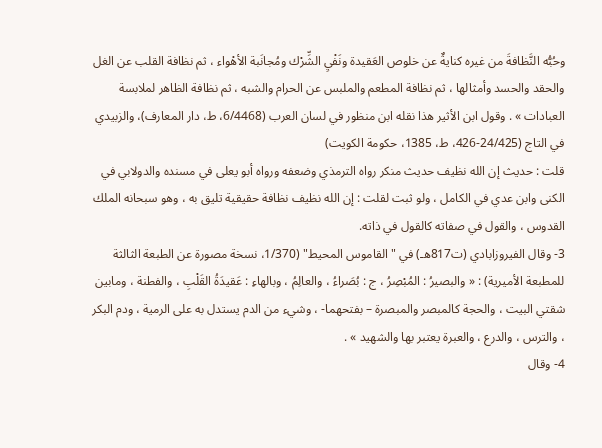وحُبُّه النَّظافةَ من غيره كنايةٌ عن خلوص العَقيدة ونَفْيِ الشِّرْك ومُجانَبة الأهْواء ، ثم نظافة القلب عن الغل والحقد والحسد وأمثالها ، ثم نظافة المطعم والملبس عن الحرام والشبه ، ثم نظافة الظاهر لملابسة العبادات » . وقول ابن الأثير هذا نقله ابن منظور في لسان العرب (6/4468، ط، دار المعارف)، والزبيدي في التاج (24/425-426، ط، 1385، حكومة الكويت)
قلت : حديث إن الله نظيف حديث منكر رواه الترمذي وضعفه ورواه أبو يعلى في مسنده والدولابي في الكنى وابن عدي في الكامل ، ولو ثبت لقلت : إن الله نظيف نظافة حقيقية تليق به ، وهو سبحانه الملك القدوس ، والقول في صفاته كالقول في ذاته.
3- وقال الفيروزابادي (ت817هـ) في "القاموس المحيط" (1/370، نسخة مصورة عن الطبعة الثالثة للمطبعة الأميرية) : « والبصيرُ : المُبْصِرُ ، ج : بُصَراءُ ، والعالِمُ ، وبالهاءِ : عَقيدَةُ القَلْبِ ، والفطنة ، ومابين شقتي البيت ، والحجة كالمبصر والمبصرة – بفتحهما- ، وشيء من الدم يستدل به على الرمية ، ودم البكر ، والترس ، والدرع ، والعبرة يعتبر بها والشهيد » .
4- وقال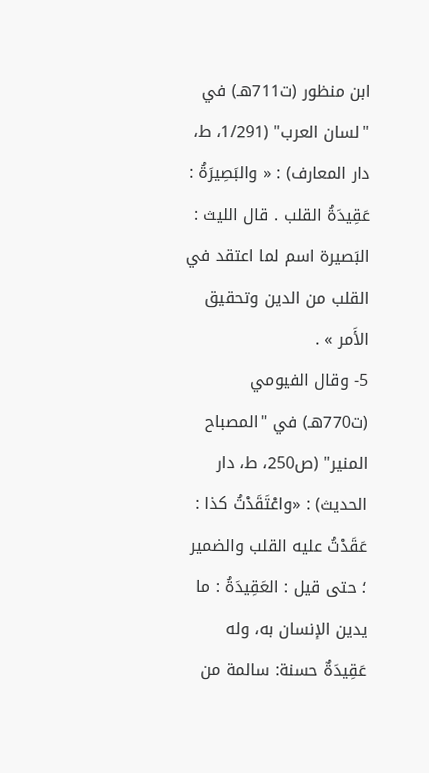ابن منظور (ت711هـ) في "لسان العرب" (1/291، ط، دار المعارف) : « والبَصِيرَةُ : عَقِيدَةُ القلب . قال الليث : البَصيرة اسم لما اعتقد في القلب من الدين وتحقيق الأَمر » .
5- وقال الفيومي (ت770هـ) في "المصباح المنير" (ص250، ط، دار الحديث) : «واعْتَقَدْتُ كذا : عَقَدْتُ عليه القلب والضمير ؛ حتى قيل : العَقِيدَةُ : ما يدين الإنسان به، وله عَقِيدَةٌ حسنة: سالمة من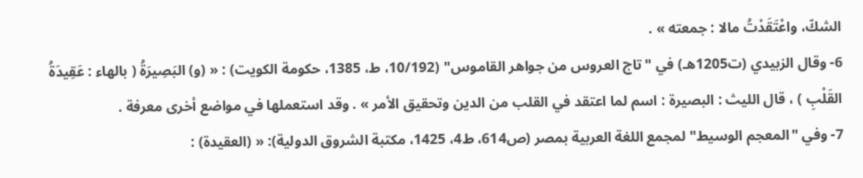الشكّ، واعْتَقَدْتُ مالا : جمعته » .
6- وقال الزبيدي (ت1205هـ) في "تاج العروس من جواهر القاموس" (10/192، ط، 1385، حكومة الكويت) : « (و) البَصِيرَةُ ( بالهاء : عَقِيدَةُ القَلْبِ ) ، قال الليث : البصيرة : اسم لما اعتقد في القلب من الدين وتحقيق الأمر » . وقد استعملها في مواضع أخرى معرفة .
7- وفي "المعجم الوسيط" لمجمع اللغة العربية بمصر (ص614، ط4، 1425، مكتبة الشروق الدولية): « (العقيدة) :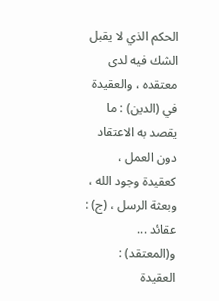الحكم الذي لا يقبل الشك فيه لدى معتقده ، والعقيدة في (الدين) : ما يقصد به الاعتقاد دون العمل ، كعقيدة وجود الله ، وبعثة الرسل ، (ج) : عقائد ... و(المعتقد) : العقيدة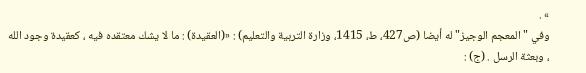» .
وفي "المعجم الوجيز" له أيضا (ص427، ط، 1415، وزارة التربية والتعليم) : «(العقيدة) : ما لا يشك معتقده فيه ، كعقيدة وجود الله ، وبعثة الرسل . (ج) :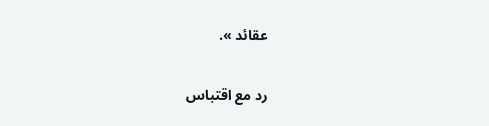عقائد ».

رد مع اقتباس